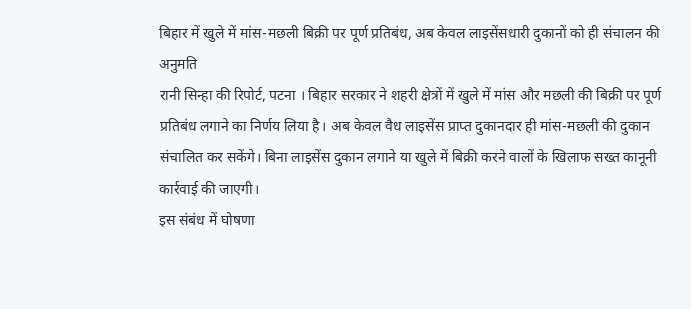बिहार में खुले में मांस-मछली बिक्री पर पूर्ण प्रतिबंध, अब केवल लाइसेंसधारी दुकानों को ही संचालन की अनुमति
रानी सिन्हा की रिपोर्ट, पटना । बिहार सरकार ने शहरी क्षेत्रों में खुले में मांस और मछली की बिक्री पर पूर्ण प्रतिबंध लगाने का निर्णय लिया है। अब केवल वैध लाइसेंस प्राप्त दुकानदार ही मांस-मछली की दुकान संचालित कर सकेंगे। बिना लाइसेंस दुकान लगाने या खुले में बिक्री करने वालों के खिलाफ सख्त कानूनी कार्रवाई की जाएगी।
इस संबंध में घोषणा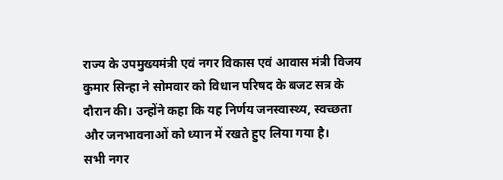राज्य के उपमुख्यमंत्री एवं नगर विकास एवं आवास मंत्री विजय कुमार सिन्हा ने सोमवार को विधान परिषद के बजट सत्र के दौरान की। उन्होंने कहा कि यह निर्णय जनस्वास्थ्य, स्वच्छता और जनभावनाओं को ध्यान में रखते हुए लिया गया है।
सभी नगर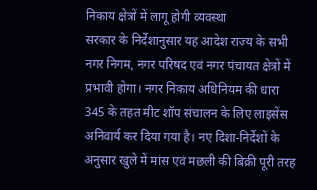निकाय क्षेत्रों में लागू होगी व्यवस्था
सरकार के निर्देशानुसार यह आदेश राज्य के सभी नगर निगम, नगर परिषद एवं नगर पंचायत क्षेत्रों में प्रभावी होगा। नगर निकाय अधिनियम की धारा 345 के तहत मीट शॉप संचालन के लिए लाइसेंस अनिवार्य कर दिया गया है। नए दिशा-निर्देशों के अनुसार खुले में मांस एवं मछली की बिक्री पूरी तरह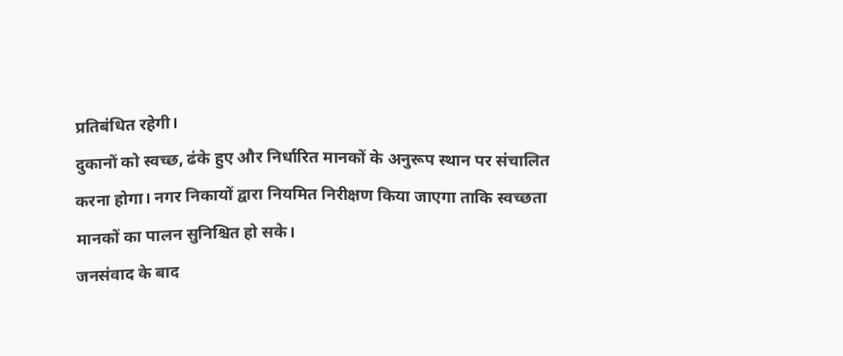प्रतिबंधित रहेगी।
दुकानों को स्वच्छ, ढंके हुए और निर्धारित मानकों के अनुरूप स्थान पर संचालित करना होगा। नगर निकायों द्वारा नियमित निरीक्षण किया जाएगा ताकि स्वच्छता मानकों का पालन सुनिश्चित हो सके।
जनसंवाद के बाद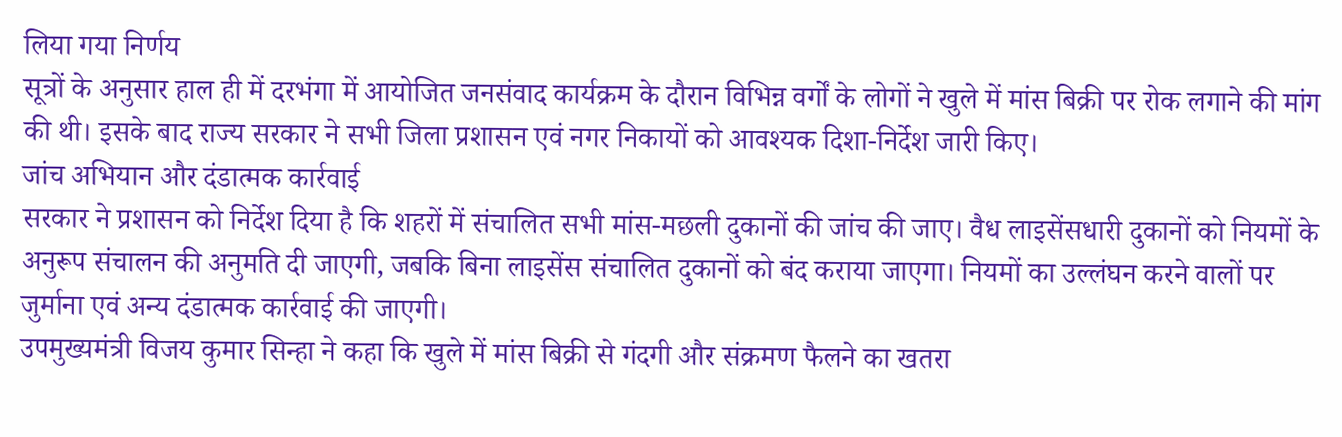लिया गया निर्णय
सूत्रों के अनुसार हाल ही में दरभंगा में आयोजित जनसंवाद कार्यक्रम के दौरान विभिन्न वर्गों के लोगों ने खुले में मांस बिक्री पर रोक लगाने की मांग की थी। इसके बाद राज्य सरकार ने सभी जिला प्रशासन एवं नगर निकायों को आवश्यक दिशा-निर्देश जारी किए।
जांच अभियान और दंडात्मक कार्रवाई
सरकार ने प्रशासन को निर्देश दिया है कि शहरों में संचालित सभी मांस-मछली दुकानों की जांच की जाए। वैध लाइसेंसधारी दुकानों को नियमों के अनुरूप संचालन की अनुमति दी जाएगी, जबकि बिना लाइसेंस संचालित दुकानों को बंद कराया जाएगा। नियमों का उल्लंघन करने वालों पर जुर्माना एवं अन्य दंडात्मक कार्रवाई की जाएगी।
उपमुख्यमंत्री विजय कुमार सिन्हा ने कहा कि खुले में मांस बिक्री से गंदगी और संक्रमण फैलने का खतरा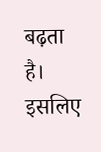बढ़ता है। इसलिए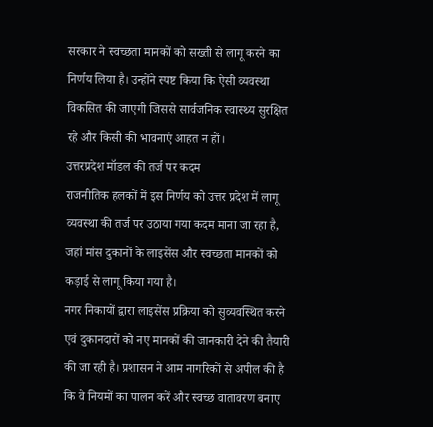सरकार ने स्वच्छता मानकों को सख्ती से लागू करने का निर्णय लिया है। उन्होंने स्पष्ट किया कि ऐसी व्यवस्था विकसित की जाएगी जिससे सार्वजनिक स्वास्थ्य सुरक्षित रहे और किसी की भावनाएं आहत न हों।
उत्तरप्रदेश मॉडल की तर्ज पर कदम
राजनीतिक हलकों में इस निर्णय को उत्तर प्रदेश में लागू व्यवस्था की तर्ज पर उठाया गया कदम माना जा रहा है, जहां मांस दुकानों के लाइसेंस और स्वच्छता मानकों को कड़ाई से लागू किया गया है।
नगर निकायों द्वारा लाइसेंस प्रक्रिया को सुव्यवस्थित करने एवं दुकानदारों को नए मानकों की जानकारी देने की तैयारी की जा रही है। प्रशासन ने आम नागरिकों से अपील की है कि वे नियमों का पालन करें और स्वच्छ वातावरण बनाए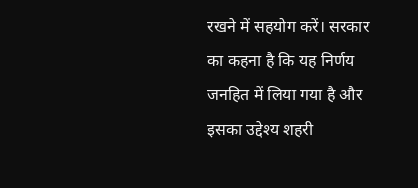रखने में सहयोग करें। सरकार का कहना है कि यह निर्णय जनहित में लिया गया है और इसका उद्देश्य शहरी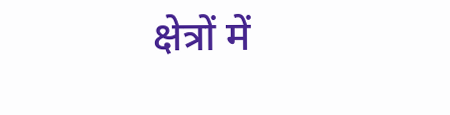क्षेत्रों में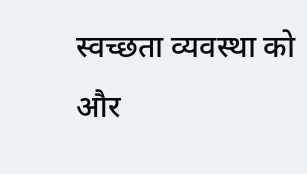स्वच्छता व्यवस्था को और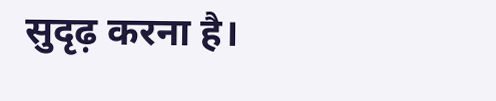सुदृढ़ करना है।